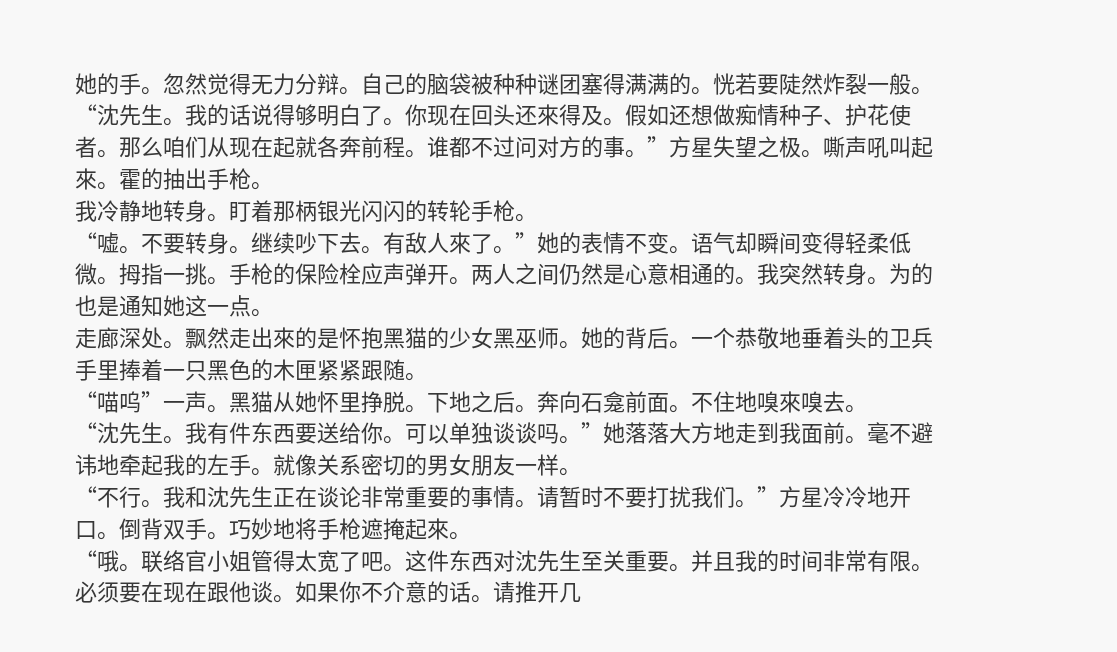她的手。忽然觉得无力分辩。自己的脑袋被种种谜团塞得满满的。恍若要陡然炸裂一般。
“沈先生。我的话说得够明白了。你现在回头还來得及。假如还想做痴情种子、护花使者。那么咱们从现在起就各奔前程。谁都不过问对方的事。”方星失望之极。嘶声吼叫起來。霍的抽出手枪。
我冷静地转身。盯着那柄银光闪闪的转轮手枪。
“嘘。不要转身。继续吵下去。有敌人來了。”她的表情不变。语气却瞬间变得轻柔低微。拇指一挑。手枪的保险栓应声弹开。两人之间仍然是心意相通的。我突然转身。为的也是通知她这一点。
走廊深处。飘然走出來的是怀抱黑猫的少女黑巫师。她的背后。一个恭敬地垂着头的卫兵手里捧着一只黑色的木匣紧紧跟随。
“喵呜”一声。黑猫从她怀里挣脱。下地之后。奔向石龛前面。不住地嗅來嗅去。
“沈先生。我有件东西要送给你。可以单独谈谈吗。”她落落大方地走到我面前。毫不避讳地牵起我的左手。就像关系密切的男女朋友一样。
“不行。我和沈先生正在谈论非常重要的事情。请暂时不要打扰我们。”方星冷冷地开口。倒背双手。巧妙地将手枪遮掩起來。
“哦。联络官小姐管得太宽了吧。这件东西对沈先生至关重要。并且我的时间非常有限。必须要在现在跟他谈。如果你不介意的话。请推开几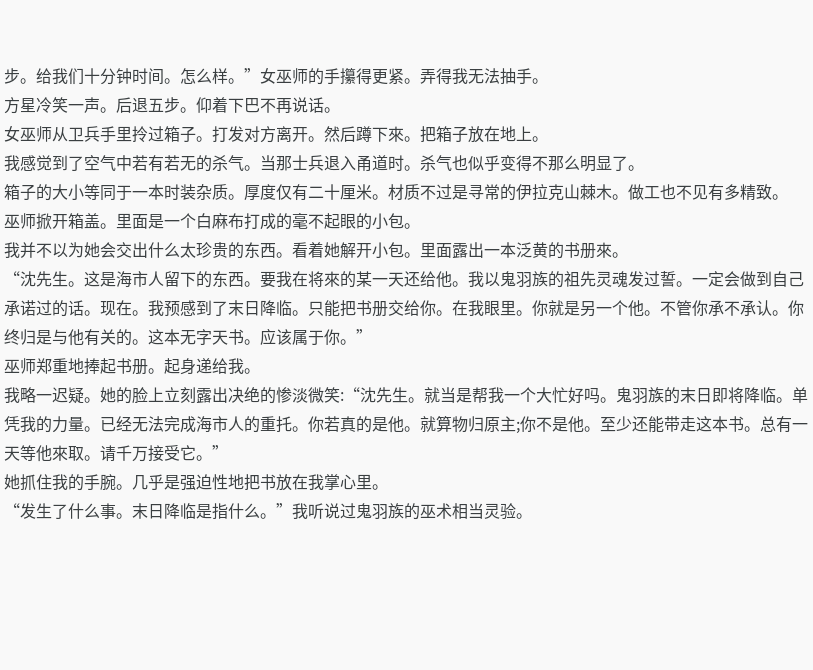步。给我们十分钟时间。怎么样。”女巫师的手攥得更紧。弄得我无法抽手。
方星冷笑一声。后退五步。仰着下巴不再说话。
女巫师从卫兵手里拎过箱子。打发对方离开。然后蹲下來。把箱子放在地上。
我感觉到了空气中若有若无的杀气。当那士兵退入甬道时。杀气也似乎变得不那么明显了。
箱子的大小等同于一本时装杂质。厚度仅有二十厘米。材质不过是寻常的伊拉克山棘木。做工也不见有多精致。
巫师掀开箱盖。里面是一个白麻布打成的毫不起眼的小包。
我并不以为她会交出什么太珍贵的东西。看着她解开小包。里面露出一本泛黄的书册來。
“沈先生。这是海市人留下的东西。要我在将來的某一天还给他。我以鬼羽族的祖先灵魂发过誓。一定会做到自己承诺过的话。现在。我预感到了末日降临。只能把书册交给你。在我眼里。你就是另一个他。不管你承不承认。你终归是与他有关的。这本无字天书。应该属于你。”
巫师郑重地捧起书册。起身递给我。
我略一迟疑。她的脸上立刻露出决绝的惨淡微笑:“沈先生。就当是帮我一个大忙好吗。鬼羽族的末日即将降临。单凭我的力量。已经无法完成海市人的重托。你若真的是他。就算物归原主;你不是他。至少还能带走这本书。总有一天等他來取。请千万接受它。”
她抓住我的手腕。几乎是强迫性地把书放在我掌心里。
“发生了什么事。末日降临是指什么。”我听说过鬼羽族的巫术相当灵验。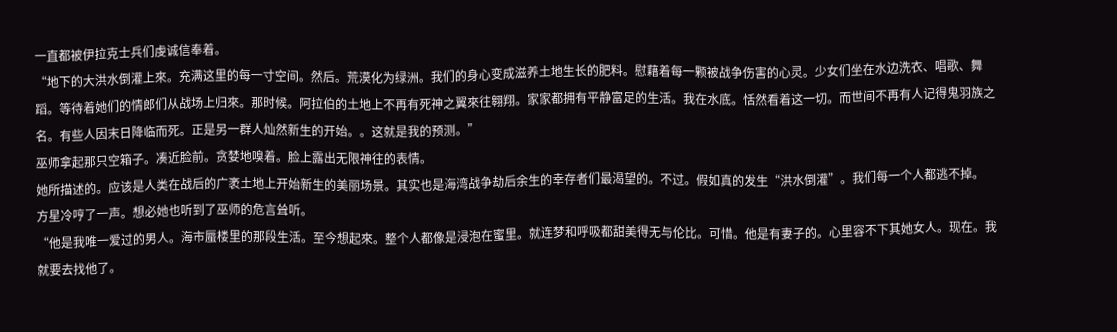一直都被伊拉克士兵们虔诚信奉着。
“地下的大洪水倒灌上來。充满这里的每一寸空间。然后。荒漠化为绿洲。我们的身心变成滋养土地生长的肥料。慰藉着每一颗被战争伤害的心灵。少女们坐在水边洗衣、唱歌、舞蹈。等待着她们的情郎们从战场上归來。那时候。阿拉伯的土地上不再有死神之翼來往翱翔。家家都拥有平静富足的生活。我在水底。恬然看着这一切。而世间不再有人记得鬼羽族之名。有些人因末日降临而死。正是另一群人灿然新生的开始。。这就是我的预测。”
巫师拿起那只空箱子。凑近脸前。贪婪地嗅着。脸上露出无限神往的表情。
她所描述的。应该是人类在战后的广袤土地上开始新生的美丽场景。其实也是海湾战争劫后余生的幸存者们最渴望的。不过。假如真的发生“洪水倒灌”。我们每一个人都逃不掉。
方星冷哼了一声。想必她也听到了巫师的危言耸听。
“他是我唯一爱过的男人。海市蜃楼里的那段生活。至今想起來。整个人都像是浸泡在蜜里。就连梦和呼吸都甜美得无与伦比。可惜。他是有妻子的。心里容不下其她女人。现在。我就要去找他了。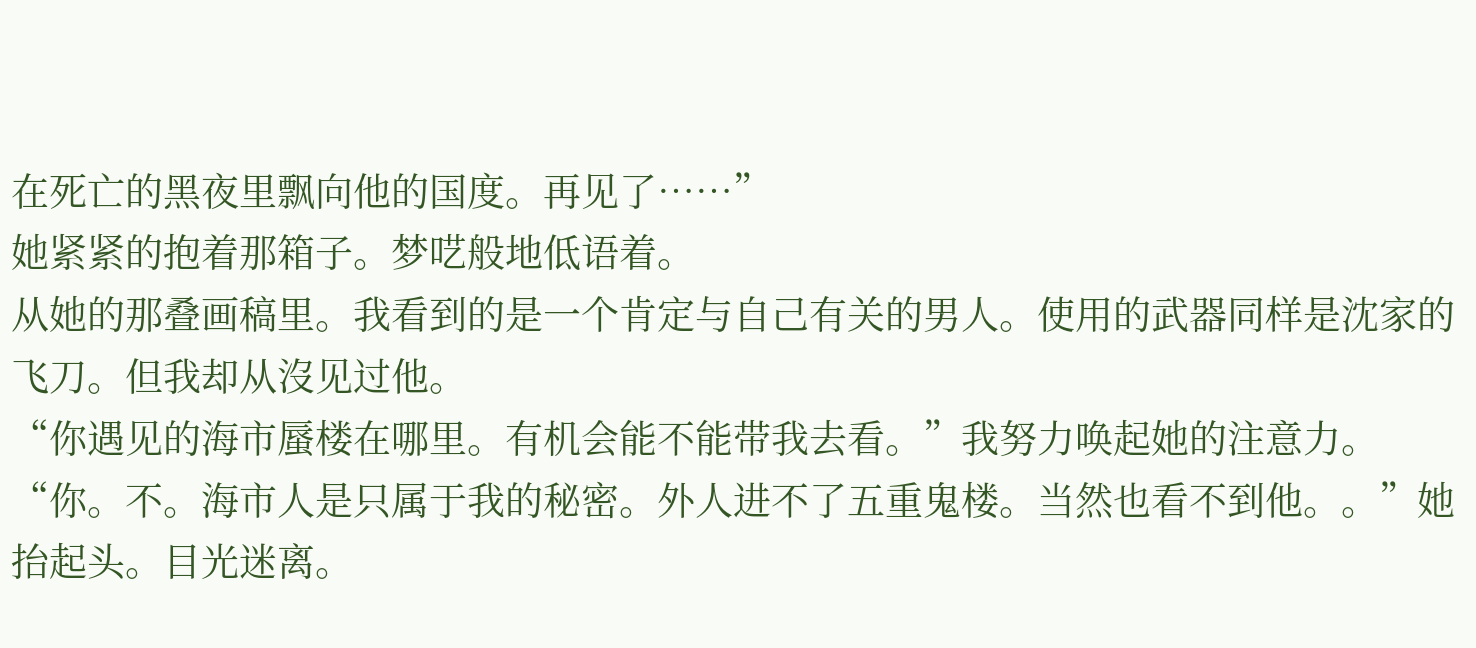在死亡的黑夜里飘向他的国度。再见了……”
她紧紧的抱着那箱子。梦呓般地低语着。
从她的那叠画稿里。我看到的是一个肯定与自己有关的男人。使用的武器同样是沈家的飞刀。但我却从沒见过他。
“你遇见的海市蜃楼在哪里。有机会能不能带我去看。”我努力唤起她的注意力。
“你。不。海市人是只属于我的秘密。外人进不了五重鬼楼。当然也看不到他。。”她抬起头。目光迷离。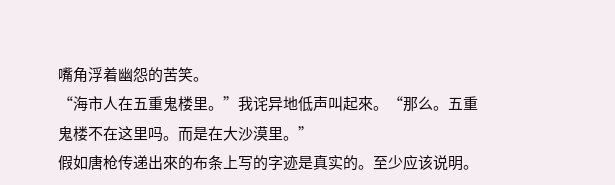嘴角浮着幽怨的苦笑。
“海市人在五重鬼楼里。”我诧异地低声叫起來。“那么。五重鬼楼不在这里吗。而是在大沙漠里。”
假如唐枪传递出來的布条上写的字迹是真实的。至少应该说明。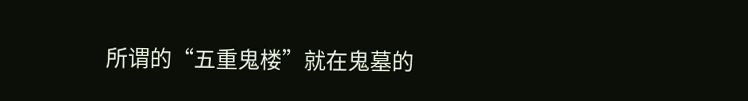所谓的“五重鬼楼”就在鬼墓的